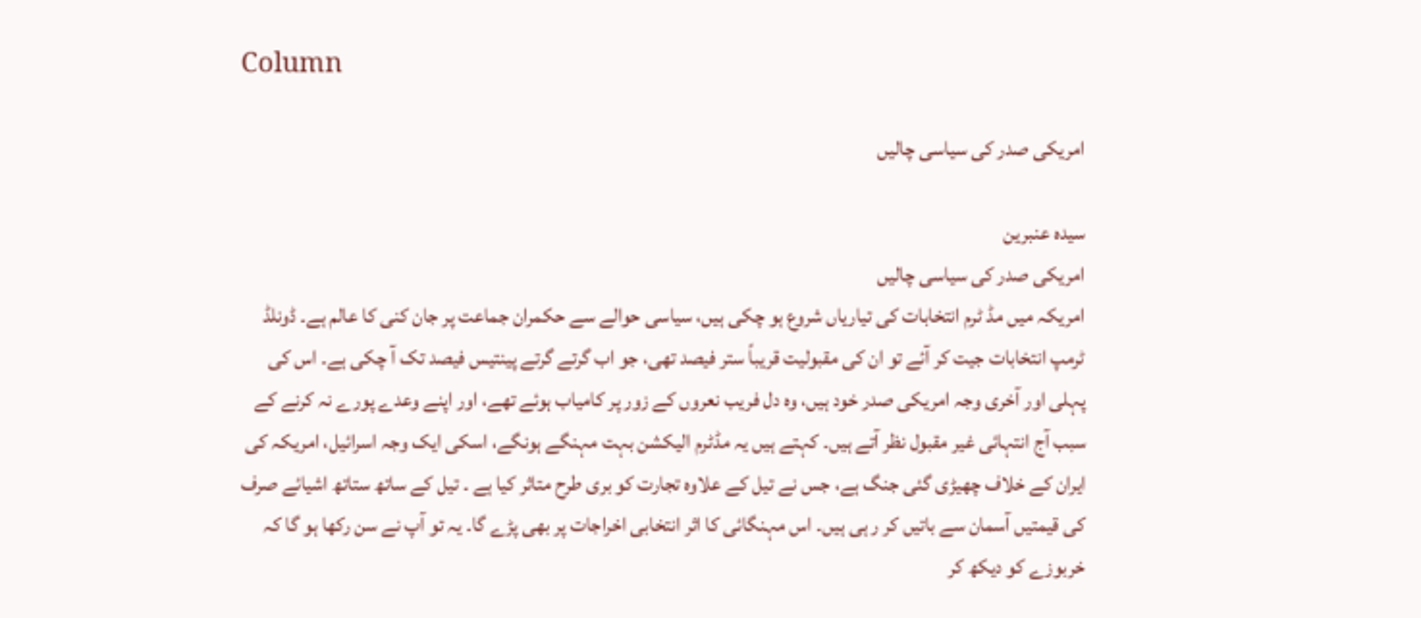Column

امریکی صدر کی سیاسی چالیں

سیدہ عنبرین
امریکی صدر کی سیاسی چالیں
امریکہ میں مڈ ٹرم انتخابات کی تیاریاں شروع ہو چکی ہیں، سیاسی حوالے سے حکمران جماعت پر جان کنی کا عالم ہے۔ ڈونلڈ ٹرمپ انتخابات جیت کر آئے تو ان کی مقبولیت قریباً ستر فیصد تھی، جو اب گرتے گرتے پینتیس فیصد تک آ چکی ہے۔ اس کی پہلی اور آخری وجہ امریکی صدر خود ہیں، وہ دل فریب نعروں کے زور پر کامیاب ہوئے تھے، اور اپنے وعدے پورے نہ کرنے کے سبب آج انتہائی غیر مقبول نظر آتے ہیں۔ کہتے ہیں یہ مڈٹرم الیکشن بہت مہنگے ہونگے، اسکی ایک وجہ اسرائیل، امریکہ کی ایران کے خلاف چھیڑی گئی جنگ ہے، جس نے تیل کے علاوہ تجارت کو بری طرح متاثر کیا ہے ۔ تیل کے ساتھ ستاتھ اشیائے صرف کی قیمتیں آسمان سے باتیں کر ر ہی ہیں۔ اس مہنگائی کا اثر انتخابی اخراجات پر بھی پڑے گا۔ یہ تو آپ نے سن رکھا ہو گا کہ خربوزے کو دیکھ کر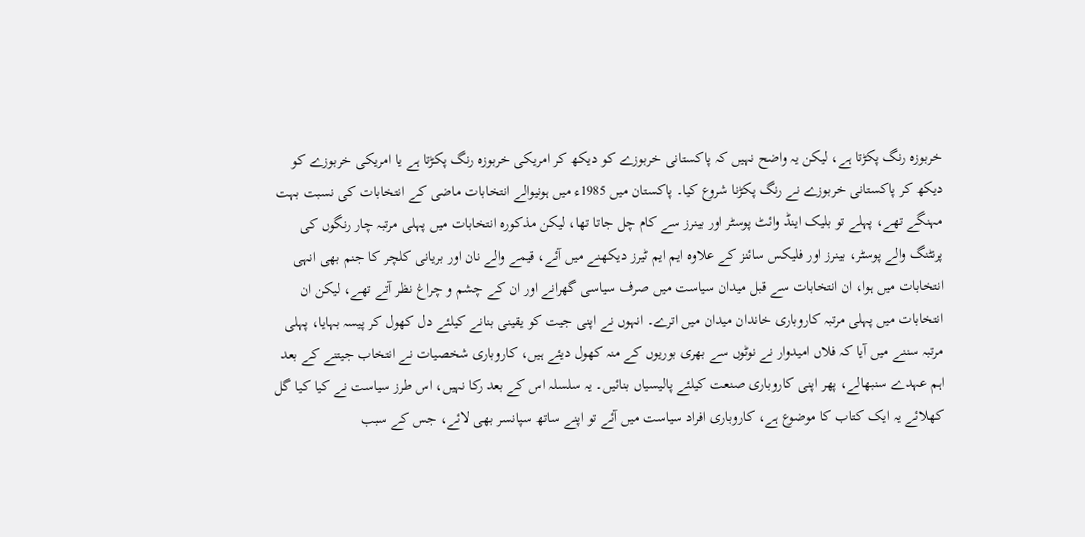خربوزہ رنگ پکڑتا ہے، لیکن یہ واضح نہیں کہ پاکستانی خربوزے کو دیکھ کر امریکی خربوزہ رنگ پکڑتا ہے یا امریکی خربوزے کو دیکھ کر پاکستانی خربوزے نے رنگ پکڑنا شروع کیا۔ پاکستان میں 1985ء میں ہونیوالے انتخابات ماضی کے انتخابات کی نسبت بہت مہنگے تھے، پہلے تو بلیک اینڈ وائٹ پوسٹر اور بینرز سے کام چل جاتا تھا، لیکن مذکورہ انتخابات میں پہلی مرتبہ چار رنگوں کی پرنٹنگ والے پوسٹر، بینرز اور فلیکس سائنز کے علاوہ ایم ایم ٹیرز دیکھنے میں آئے، قیمے والے نان اور بریانی کلچر کا جنم بھی انہی انتخابات میں ہوا، ان انتخابات سے قبل میدان سیاست میں صرف سیاسی گھرانے اور ان کے چشم و چراغ نظر آتے تھے، لیکن ان انتخابات میں پہلی مرتبہ کاروباری خاندان میدان میں اترے۔ انہوں نے اپنی جیت کو یقینی بنانے کیلئے دل کھول کر پیسہ بہایا، پہلی مرتبہ سننے میں آیا کہ فلاں امیدوار نے نوٹوں سے بھری بوریوں کے منہ کھول دیئے ہیں، کاروباری شخصیات نے انتخاب جیتنے کے بعد اہم عہدے سنبھالے، پھر اپنی کاروباری صنعت کیلئے پالیسیاں بنائیں۔ یہ سلسلہ اس کے بعد رکا نہیں، اس طرز سیاست نے کیا کیا گل کھلائے یہ ایک کتاب کا موضوع ہے، کاروباری افراد سیاست میں آئے تو اپنے ساتھ سپانسر بھی لائے، جس کے سبب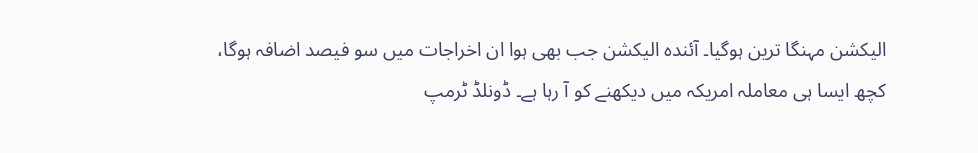الیکشن مہنگا ترین ہوگیا۔ آئندہ الیکشن جب بھی ہوا ان اخراجات میں سو فیصد اضافہ ہوگا، کچھ ایسا ہی معاملہ امریکہ میں دیکھنے کو آ رہا ہے۔ ڈونلڈ ٹرمپ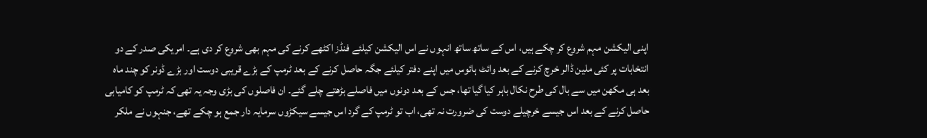اپنی الیکشن مہم شروع کر چکے ہیں، اس کے ساتھ ساتھ انہوں نے اس الیکشن کیلئے فنڈز اکٹھے کرنے کی مہم بھی شروع کر دی ہے۔ امریکی صدر کے دو انتخابات پر کئی ملین ڈالر خرچ کرنے کے بعد وائٹ ہائوس میں اپنے دفتر کیلئے جگہ حاصل کرنے کے بعد ٹرمپ کے بڑے قریبی دوست اور بڑے ڈونر کو چند ماہ بعد ہی مکھن میں سے بال کی طرح نکال باہر کیا گیا تھا، جس کے بعد دونوں میں فاصلے بڑھتے چلے گئے۔ ان فاصلوں کی بڑی وجہ یہ تھی کہ ٹرمپ کو کامیابی حاصل کرنے کے بعد اس جیسے خرچیلے دوست کی ضرورت نہ تھی، اب تو ٹرمپ کے گرد اس جیسے سیکڑوں سرمایہ دار جمع ہو چکے تھے، جنہوں نے ملکر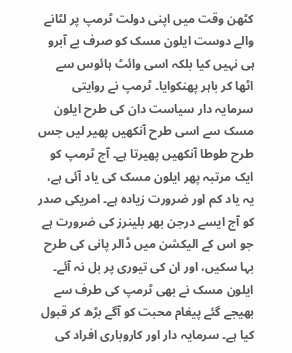کٹھن وقت میں اپنی دولت ٹرمپ پر لٹانے والے دوست ایلون مسک کو صرف بے آبرو ہی نہیں کیا بلکہ اسی وائٹ ہائوس سے اٹھا کر باہر پھنکوایا۔ ٹرمپ نے روایتی سرمایہ دار سیاست دان کی طرح ایلون مسک سے اسی طرح آنکھیں پھیر لیں جس طرح طوطا آنکھیں پھیرتا ہے۔ آج ٹرمپ کو ایک مرتبہ پھر ایلون مسک کی یاد آئی ہے، یہ یاد کم اور ضرورت زیادہ ہے۔ امریکی صدر کو آج ایسے درجن بھر بلینرز کی ضرورت ہے جو اس کے الیکشن میں ڈالر پانی کی طرح بہا سکیں، اور ان کی تیوری پر بل نہ آئے۔ ایلون مسک نے بھی ٹرمپ کی طرف سے بھیجے گئے پیغام محبت کو آگے بڑھ کر قبول کیا ہے۔ سرمایہ دار اور کاروباری افراد کی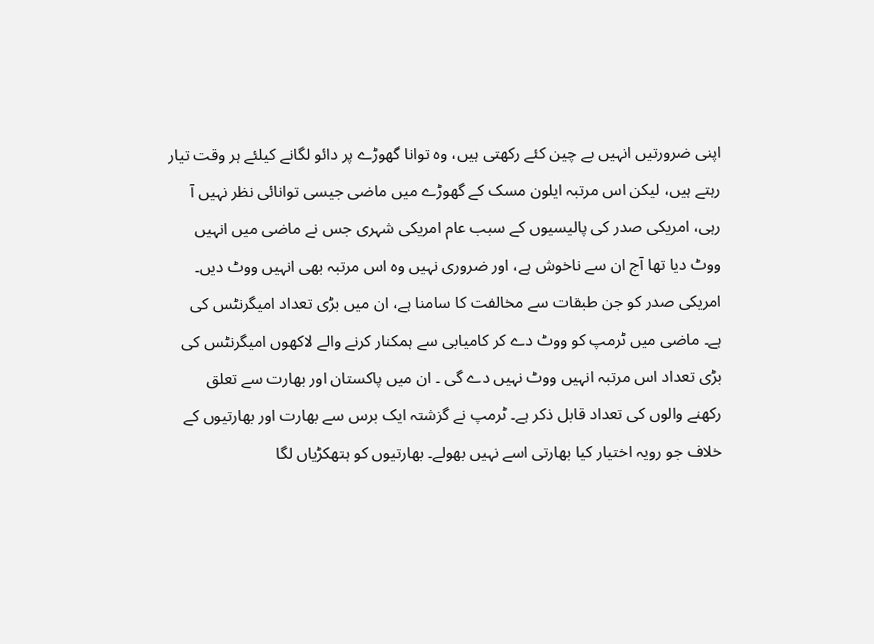اپنی ضرورتیں انہیں بے چین کئے رکھتی ہیں، وہ توانا گھوڑے پر دائو لگانے کیلئے ہر وقت تیار رہتے ہیں، لیکن اس مرتبہ ایلون مسک کے گھوڑے میں ماضی جیسی توانائی نظر نہیں آ رہی، امریکی صدر کی پالیسیوں کے سبب عام امریکی شہری جس نے ماضی میں انہیں ووٹ دیا تھا آج ان سے ناخوش ہے، اور ضروری نہیں وہ اس مرتبہ بھی انہیں ووٹ دیں۔ امریکی صدر کو جن طبقات سے مخالفت کا سامنا ہے، ان میں بڑی تعداد امیگرنٹس کی ہے۔ ماضی میں ٹرمپ کو ووٹ دے کر کامیابی سے ہمکنار کرنے والے لاکھوں امیگرنٹس کی بڑی تعداد اس مرتبہ انہیں ووٹ نہیں دے گی ۔ ان میں پاکستان اور بھارت سے تعلق رکھنے والوں کی تعداد قابل ذکر ہے۔ ٹرمپ نے گزشتہ ایک برس سے بھارت اور بھارتیوں کے خلاف جو رویہ اختیار کیا بھارتی اسے نہیں بھولے۔ بھارتیوں کو ہتھکڑیاں لگا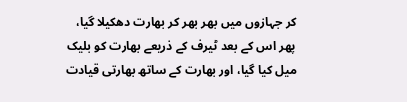کر جہازوں میں بھر بھر کر بھارت دھکیلا گیا، پھر اس کے بعد ٹیرف کے ذریعے بھارت کو بلیک میل کیا گیا، اور بھارت کے ساتھ بھارتی قیادت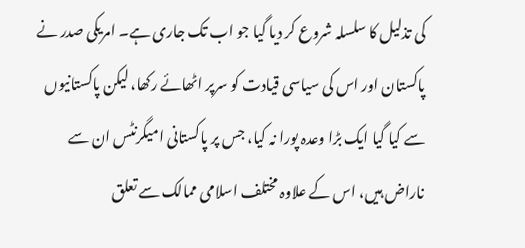کی تذلیل کا سلسلہ شروع کر دیا گیا جو اب تک جاری ہے۔ امریکی صدر نے پاکستان اور اس کی سیاسی قیادت کو سرپر اٹھائے رکھا، لیکن پاکستانیوں سے کیا گیا ایک بڑا وعدہ پورا نہ کیا، جس پر پاکستانی امیگرنٹس ان سے ناراض ہیں، اس کے علاوہ مختلف اسلامی ممالک سے تعلق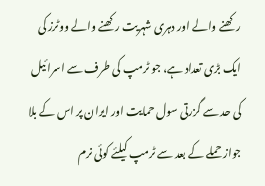رکھنے والے اور دہری شہریت رکھنے والے ووٹرز کی ایک بڑی تعداد ہے، جو ٹرمپ کی طرف سے اسرائیل کی حد سے گزرتی سول حمایت اور ایران پر اس کے بلا جواز حملے کے بعد سے ٹرمپ کیلئے کوئی نرم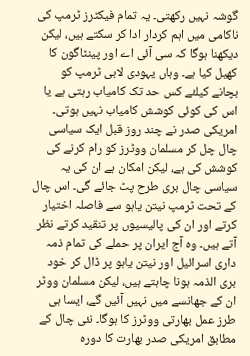گوشہ نہیں رکھتی۔ یہ تمام فیکٹرز ٹرمپ کی ناکامی میں اہم کردار ادا کر سکتے ہیں، لیکن دیکھنا ہوگا کہ سی آئی اے اور پینٹاگون کا کھیل کیا ہے۔ وہاں یہودی لابی ٹرمپ کو بچانے کیلئے کس حد تک کامیاب رہتی ہے یا اس کی کوئی کوشش کامیاب نہیں ہوتی۔ امریکی صدر نے چند روز قبل ایک سیاسی چال چل کر مسلمان ووٹرز کو رام کرنے کی کوشش کی ہے، لیکن امکان ہے ان کی یہ سیاسی چال بری طرح پٹ جائے گی۔ اس چال کے تحت ٹرمپ نیتن یاہو سے فاصلہ اختیار کرتے اور ان کی پالیسیوں پر تنقید کرتے نظر آتے ہیں۔ وہ آج ایران پر حملے کی تمام ذمہ داری اسرائیل اور نیتن یاہو پر ڈال کر خود بری الذمہ ہونا چاہتے ہیں، لیکن مسلمان ووٹر ان کے جھانسے میں نہیں آئیں گے، ایسا ہی طرز عمل بھارتی ووٹرز کا ہوگا۔ نئی چال کے مطابق امریکی صدر بھارت کا دورہ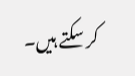کر سکتے ہیں۔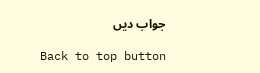جواب دیں

Back to top button